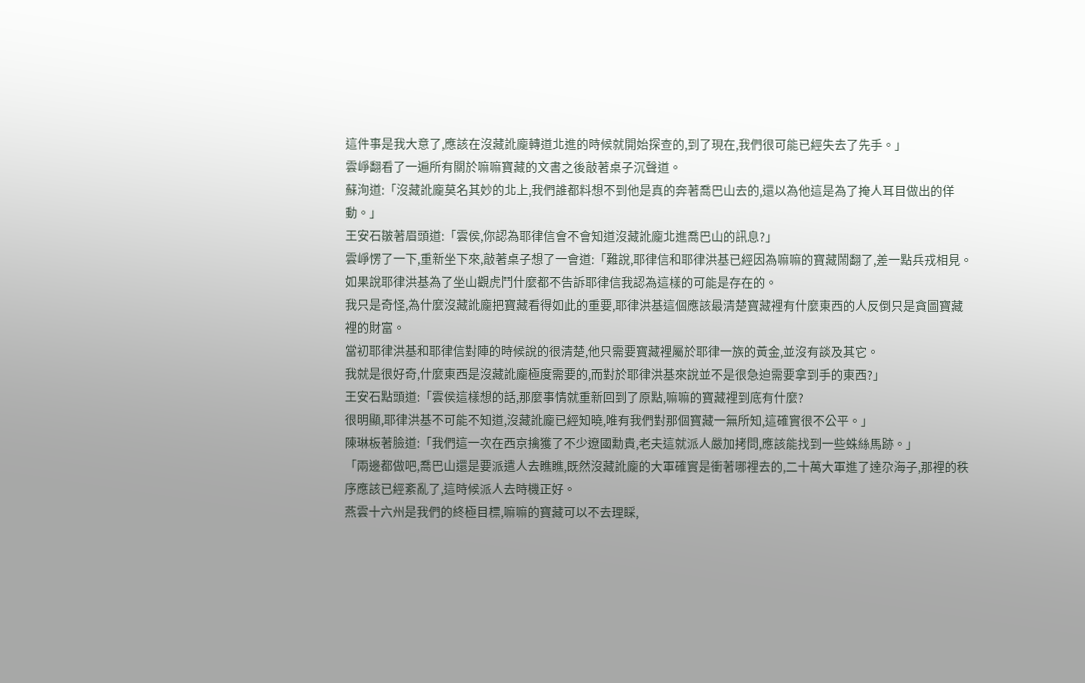這件事是我大意了,應該在沒藏訛龐轉道北進的時候就開始探查的,到了現在,我們很可能已經失去了先手。」
雲崢翻看了一遍所有關於嘛嘛寶藏的文書之後敲著桌子沉聲道。
蘇洵道:「沒藏訛龐莫名其妙的北上,我們誰都料想不到他是真的奔著喬巴山去的,還以為他這是為了掩人耳目做出的佯動。」
王安石皺著眉頭道:「雲侯,你認為耶律信會不會知道沒藏訛龐北進喬巴山的訊息?」
雲崢愣了一下,重新坐下來,敲著桌子想了一會道:「難說,耶律信和耶律洪基已經因為嘛嘛的寶藏鬧翻了,差一點兵戎相見。
如果說耶律洪基為了坐山觀虎鬥什麼都不告訴耶律信我認為這樣的可能是存在的。
我只是奇怪,為什麼沒藏訛龐把寶藏看得如此的重要,耶律洪基這個應該最清楚寶藏裡有什麼東西的人反倒只是貪圖寶藏裡的財富。
當初耶律洪基和耶律信對陣的時候說的很清楚,他只需要寶藏裡屬於耶律一族的黃金,並沒有談及其它。
我就是很好奇,什麼東西是沒藏訛龐極度需要的,而對於耶律洪基來說並不是很急迫需要拿到手的東西?」
王安石點頭道:「雲侯這樣想的話,那麼事情就重新回到了原點,嘛嘛的寶藏裡到底有什麼?
很明顯,耶律洪基不可能不知道,沒藏訛龐已經知曉,唯有我們對那個寶藏一無所知,這確實很不公平。」
陳琳板著臉道:「我們這一次在西京擒獲了不少遼國勳貴,老夫這就派人嚴加拷問,應該能找到一些蛛絲馬跡。」
「兩邊都做吧,喬巴山還是要派遣人去瞧瞧,既然沒藏訛龐的大軍確實是衝著哪裡去的,二十萬大軍進了達尕海子,那裡的秩序應該已經紊亂了,這時候派人去時機正好。
燕雲十六州是我們的終極目標,嘛嘛的寶藏可以不去理睬,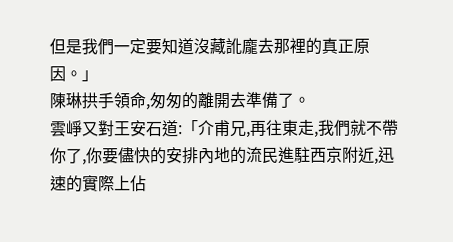但是我們一定要知道沒藏訛龐去那裡的真正原因。」
陳琳拱手領命,匆匆的離開去準備了。
雲崢又對王安石道:「介甫兄,再往東走,我們就不帶你了,你要儘快的安排內地的流民進駐西京附近,迅速的實際上佔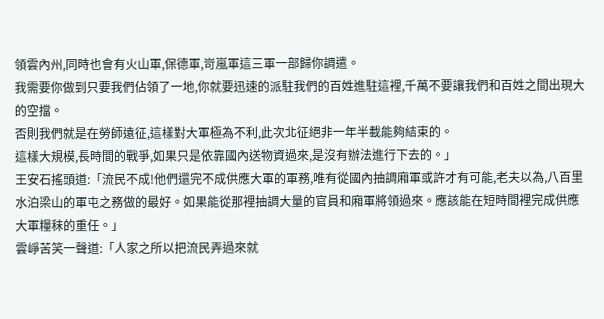領雲內州,同時也會有火山軍,保德軍,岢嵐軍這三軍一部歸你調遣。
我需要你做到只要我們佔領了一地,你就要迅速的派駐我們的百姓進駐這裡,千萬不要讓我們和百姓之間出現大的空擋。
否則我們就是在勞師遠征,這樣對大軍極為不利,此次北征絕非一年半載能夠結束的。
這樣大規模,長時間的戰爭,如果只是依靠國內送物資過來,是沒有辦法進行下去的。」
王安石搖頭道:「流民不成!他們還完不成供應大軍的軍務,唯有從國內抽調廂軍或許才有可能,老夫以為,八百里水泊梁山的軍屯之務做的最好。如果能從那裡抽調大量的官員和廂軍將領過來。應該能在短時間裡完成供應大軍糧秣的重任。」
雲崢苦笑一聲道:「人家之所以把流民弄過來就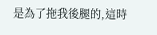是為了拖我後腿的,這時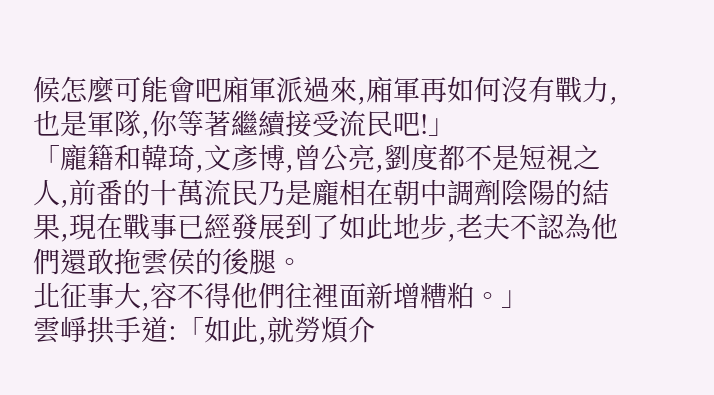候怎麼可能會吧廂軍派過來,廂軍再如何沒有戰力,也是軍隊,你等著繼續接受流民吧!」
「龐籍和韓琦,文彥博,曾公亮,劉度都不是短視之人,前番的十萬流民乃是龐相在朝中調劑陰陽的結果,現在戰事已經發展到了如此地步,老夫不認為他們還敢拖雲侯的後腿。
北征事大,容不得他們往裡面新增糟粕。」
雲崢拱手道:「如此,就勞煩介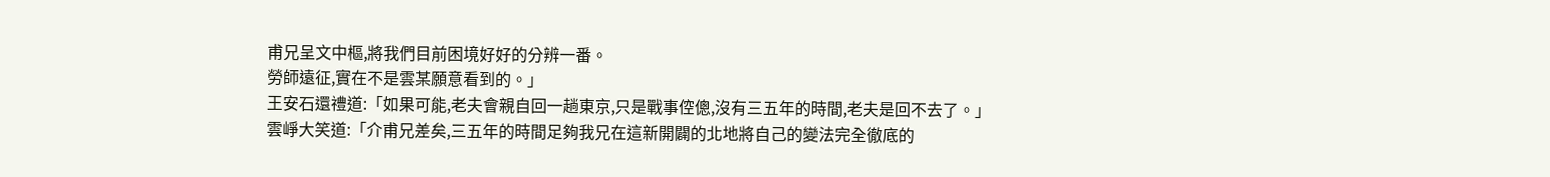甫兄呈文中樞,將我們目前困境好好的分辨一番。
勞師遠征,實在不是雲某願意看到的。」
王安石還禮道:「如果可能,老夫會親自回一趟東京,只是戰事倥傯,沒有三五年的時間,老夫是回不去了。」
雲崢大笑道:「介甫兄差矣,三五年的時間足夠我兄在這新開闢的北地將自己的變法完全徹底的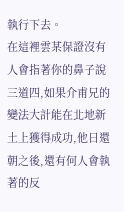執行下去。
在這裡雲某保證沒有人會指著你的鼻子說三道四,如果介甫兄的變法大計能在北地新土上獲得成功,他日還朝之後,還有何人會執著的反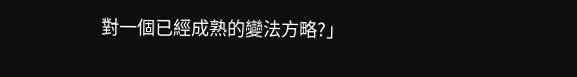對一個已經成熟的變法方略?」